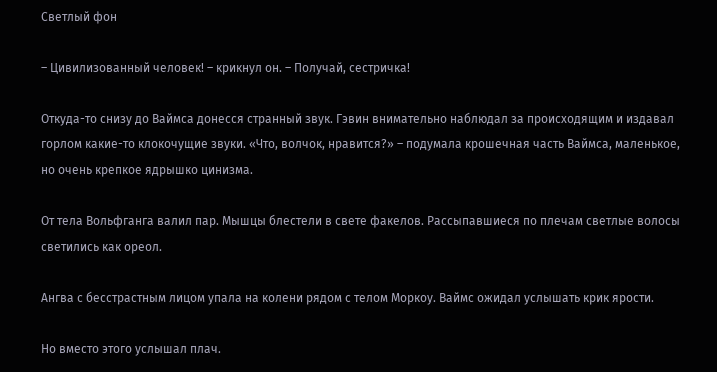Светлый фон

– Цивилизованный человек! – крикнул он. – Получай, сестричка!

Откуда-то снизу до Ваймса донесся странный звук. Гэвин внимательно наблюдал за происходящим и издавал горлом какие-то клокочущие звуки. «Что, волчок, нравится?» – подумала крошечная часть Ваймса, маленькое, но очень крепкое ядрышко цинизма.

От тела Вольфганга валил пар. Мышцы блестели в свете факелов. Рассыпавшиеся по плечам светлые волосы светились как ореол.

Ангва с бесстрастным лицом упала на колени рядом с телом Моркоу. Ваймс ожидал услышать крик ярости.

Но вместо этого услышал плач.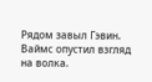Рядом завыл Гэвин. Ваймс опустил взгляд на волка.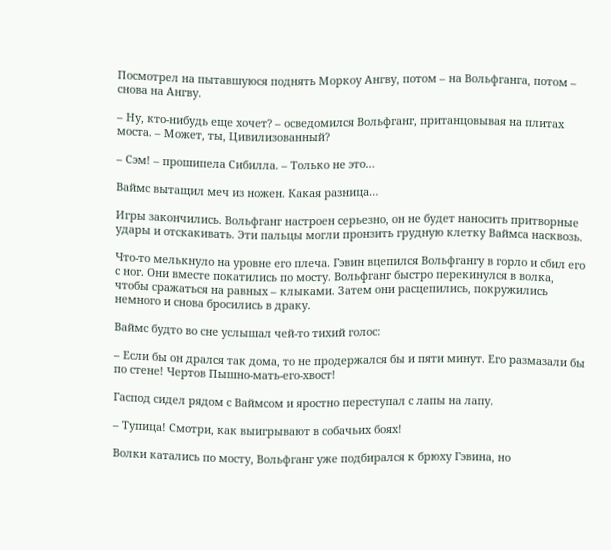Посмотрел на пытавшуюся поднять Моркоу Ангву, потом – на Вольфганга, потом – снова на Ангву.

– Ну, кто-нибудь еще хочет? – осведомился Вольфганг, пританцовывая на плитах моста. – Может, ты, Цивилизованный?

– Сэм! – прошипела Сибилла. – Только не это…

Ваймс вытащил меч из ножен. Какая разница…

Игры закончились. Вольфганг настроен серьезно, он не будет наносить притворные удары и отскакивать. Эти пальцы могли пронзить грудную клетку Ваймса насквозь.

Что-то мелькнуло на уровне его плеча. Гэвин вцепился Вольфгангу в горло и сбил его с ног. Они вместе покатились по мосту. Вольфганг быстро перекинулся в волка, чтобы сражаться на равных – клыками. Затем они расцепились, покружились немного и снова бросились в драку.

Ваймс будто во сне услышал чей-то тихий голос:

– Если бы он дрался так дома, то не продержался бы и пяти минут. Его размазали бы по стене! Чертов Пышно-мать-его-хвост!

Гаспод сидел рядом с Ваймсом и яростно переступал с лапы на лапу.

– Тупица! Смотри, как выигрывают в собачьих боях!

Волки катались по мосту, Вольфганг уже подбирался к брюху Гэвина, но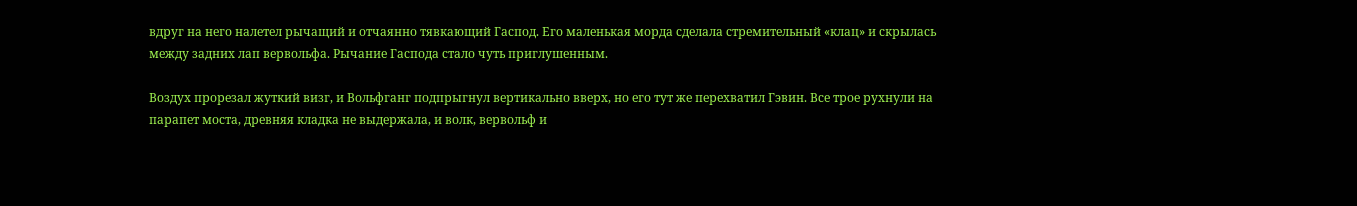вдруг на него налетел рычащий и отчаянно тявкающий Гаспод. Его маленькая морда сделала стремительный «клац» и скрылась между задних лап вервольфа. Рычание Гаспода стало чуть приглушенным.

Воздух прорезал жуткий визг, и Вольфганг подпрыгнул вертикально вверх, но его тут же перехватил Гэвин. Все трое рухнули на парапет моста, древняя кладка не выдержала, и волк, вервольф и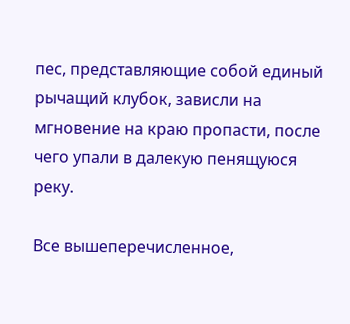пес, представляющие собой единый рычащий клубок, зависли на мгновение на краю пропасти, после чего упали в далекую пенящуюся реку.

Все вышеперечисленное,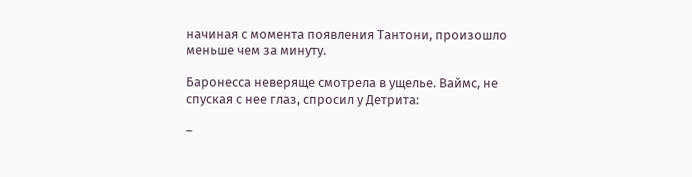начиная с момента появления Тантони, произошло меньше чем за минуту.

Баронесса неверяще смотрела в ущелье. Ваймс, не спуская с нее глаз, спросил у Детрита:

–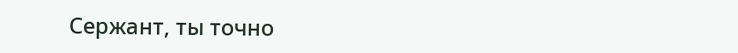Сержант, ты точно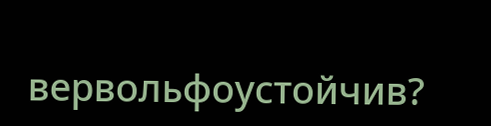вервольфоустойчив?